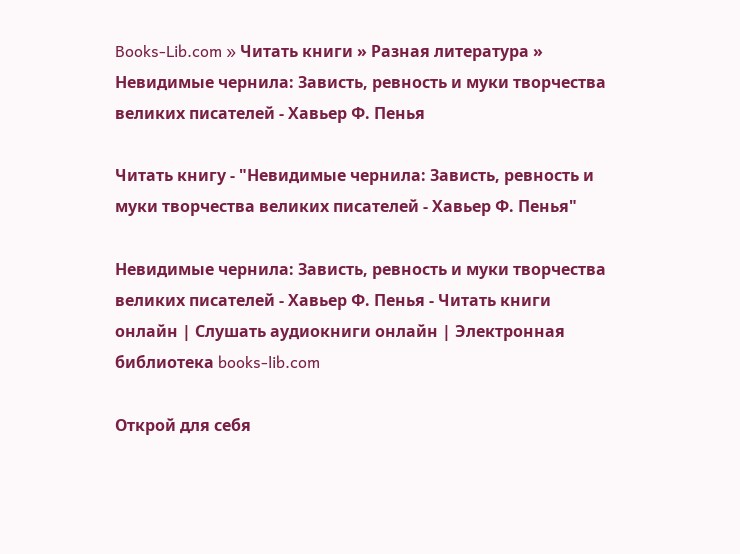Books-Lib.com » Читать книги » Разная литература » Невидимые чернила: Зависть, ревность и муки творчества великих писателей - Хавьер Ф. Пенья

Читать книгу - "Невидимые чернила: Зависть, ревность и муки творчества великих писателей - Хавьер Ф. Пенья"

Невидимые чернила: Зависть, ревность и муки творчества великих писателей - Хавьер Ф. Пенья - Читать книги онлайн | Слушать аудиокниги онлайн | Электронная библиотека books-lib.com

Открой для себя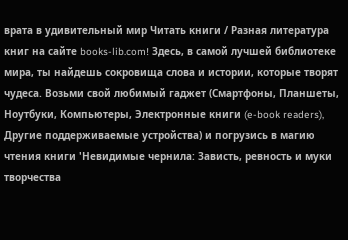врата в удивительный мир Читать книги / Разная литература книг на сайте books-lib.com! Здесь, в самой лучшей библиотеке мира, ты найдешь сокровища слова и истории, которые творят чудеса. Возьми свой любимый гаджет (Смартфоны, Планшеты, Ноутбуки, Компьютеры, Электронные книги (e-book readers), Другие поддерживаемые устройства) и погрузись в магию чтения книги 'Невидимые чернила: Зависть, ревность и муки творчества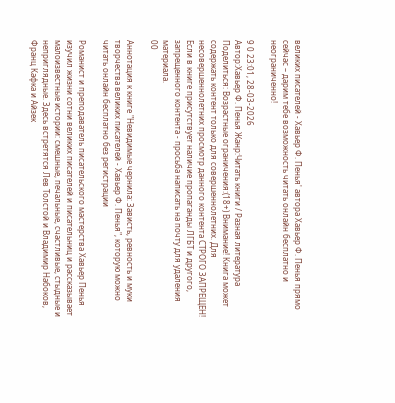великих писателей - Хавьер Ф. Пенья' автора Хавьер Ф. Пенья прямо сейчас – дарим тебе возможность читать онлайн бесплатно и неограниченно!

9 0 23:01, 28-03-2026
Автор:Хавьер Ф. Пенья Жанр:Читать книги / Разная литература Поделиться: Возрастные ограничения:(18+) Внимание! Книга может содержать контент только для совершеннолетних. Для несовершеннолетних просмотр данного контента СТРОГО ЗАПРЕЩЕН! Если в книге присутствует наличие пропаганды ЛГБТ и другого, запрещенного контента - просьба написать на почту для удаления материала.
00

Аннотация к книге "Невидимые чернила: Зависть, ревность и муки творчества великих писателей - Хавьер Ф. Пенья", которую можно читать онлайн бесплатно без регистрации

Романист и преподаватель писательского мастерства Хавьер Пенья изучил жизни сотни великих писателей и писательниц и рассказывает малоизвестные истории: смешные, печальные, счастливые, стыдные и неприглядные. Здесь встретятся Лев Толстой и Владимир Набоков, Франц Кафка и Айзек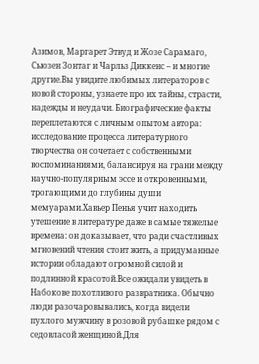Азимов, Маргарет Этвуд и Жозе Сарамаго, Сьюзен Зонтаг и Чарльз Диккенс – и многие другие.Вы увидите любимых литераторов с новой стороны, узнаете про их тайны, страсти, надежды и неудачи. Биографические факты переплетаются с личным опытом автора: исследование процесса литературного творчества он сочетает с собственными воспоминаниями, балансируя на грани между научно-популярным эссе и откровенными, трогающими до глубины души мемуарами.Хавьер Пенья учит находить утешение в литературе даже в самые тяжелые времена: он доказывает, что ради счастливых мгновений чтения стоит жить, а придуманные истории обладают огромной силой и подлинной красотой.Все ожидали увидеть в Набокове похотливого развратника. Обычно люди разочаровывались, когда видели пухлого мужчину в розовой рубашке рядом с седовласой женщиной.Для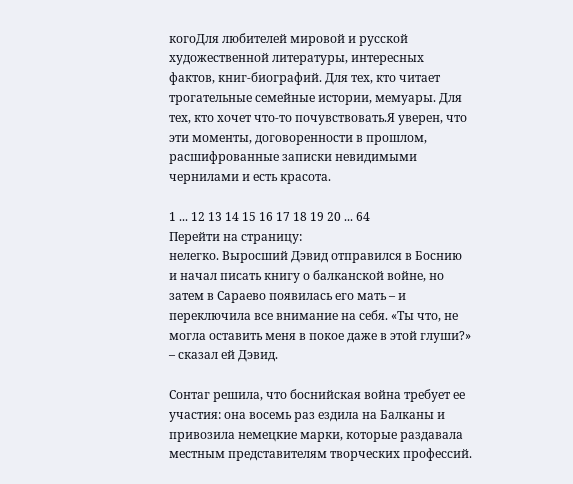когоДля любителей мировой и русской художественной литературы, интересных фактов, книг-биографий. Для тех, кто читает трогательные семейные истории, мемуары. Для тех, кто хочет что-то почувствовать.Я уверен, что эти моменты, договоренности в прошлом, расшифрованные записки невидимыми чернилами и есть красота.

1 ... 12 13 14 15 16 17 18 19 20 ... 64
Перейти на страницу:
нелегко. Выросший Дэвид отправился в Боснию и начал писать книгу о балканской войне, но затем в Сараево появилась его мать – и переключила все внимание на себя. «Ты что, не могла оставить меня в покое даже в этой глуши?» – сказал ей Дэвид.

Сонтаг решила, что боснийская война требует ее участия: она восемь раз ездила на Балканы и привозила немецкие марки, которые раздавала местным представителям творческих профессий.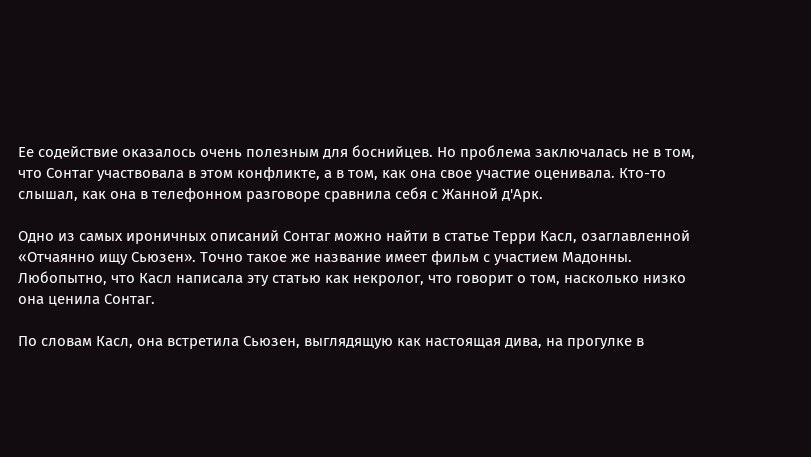Ее содействие оказалось очень полезным для боснийцев. Но проблема заключалась не в том, что Сонтаг участвовала в этом конфликте, а в том, как она свое участие оценивала. Кто-то слышал, как она в телефонном разговоре сравнила себя с Жанной д'Арк.

Одно из самых ироничных описаний Сонтаг можно найти в статье Терри Касл, озаглавленной «Отчаянно ищу Сьюзен». Точно такое же название имеет фильм с участием Мадонны. Любопытно, что Касл написала эту статью как некролог, что говорит о том, насколько низко она ценила Сонтаг.

По словам Касл, она встретила Сьюзен, выглядящую как настоящая дива, на прогулке в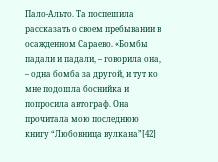Пало-Альто. Та поспешила рассказать о своем пребывании в осажденном Сараево. «Бомбы падали и падали, – говорила она, – одна бомба за другой, и тут ко мне подошла боснийка и попросила автограф. Она прочитала мою последнюю книгу “Любовница вулкана”[42]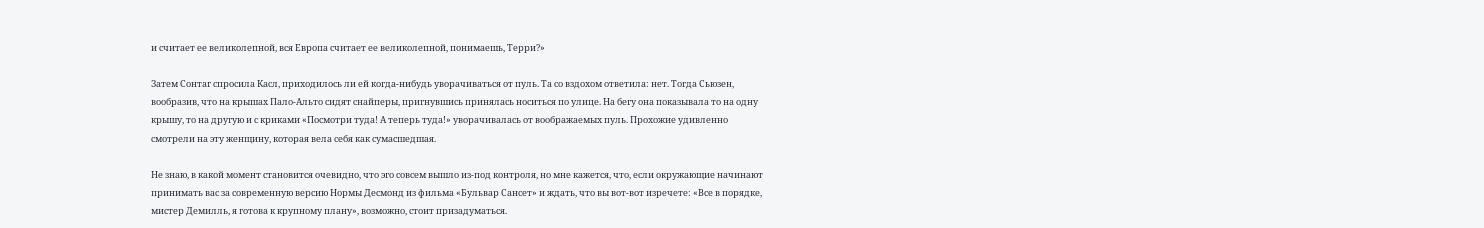и считает ее великолепной, вся Европа считает ее великолепной, понимаешь, Терри?»

Затем Сонтаг спросила Касл, приходилось ли ей когда-нибудь уворачиваться от пуль. Та со вздохом ответила: нет. Тогда Сьюзен, вообразив, что на крышах Пало-Альто сидят снайперы, пригнувшись принялась носиться по улице. На бегу она показывала то на одну крышу, то на другую и с криками «Посмотри туда! А теперь туда!» уворачивалась от воображаемых пуль. Прохожие удивленно смотрели на эту женщину, которая вела себя как сумасшедшая.

Не знаю, в какой момент становится очевидно, что эго совсем вышло из-под контроля, но мне кажется, что, если окружающие начинают принимать вас за современную версию Нормы Десмонд из фильма «Бульвар Сансет» и ждать, что вы вот-вот изречете: «Все в порядке, мистер Демилль, я готова к крупному плану», возможно, стоит призадуматься.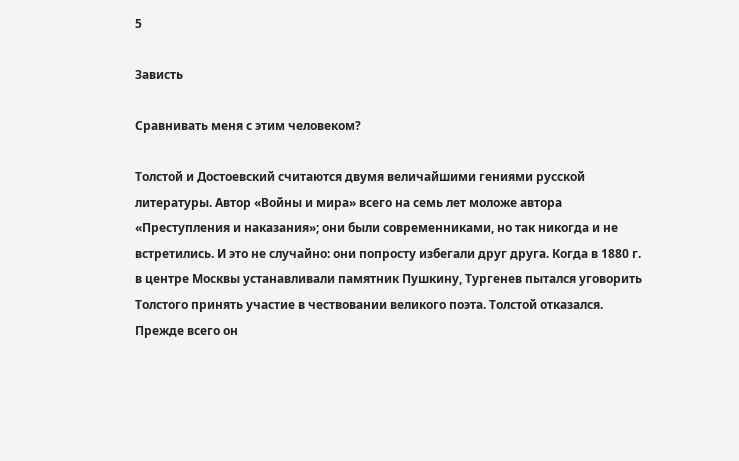5

Зависть

Сравнивать меня с этим человеком?

Толстой и Достоевский считаются двумя величайшими гениями русской литературы. Автор «Войны и мира» всего на семь лет моложе автора «Преступления и наказания»; они были современниками, но так никогда и не встретились. И это не случайно: они попросту избегали друг друга. Когда в 1880 г. в центре Москвы устанавливали памятник Пушкину, Тургенев пытался уговорить Толстого принять участие в чествовании великого поэта. Толстой отказался. Прежде всего он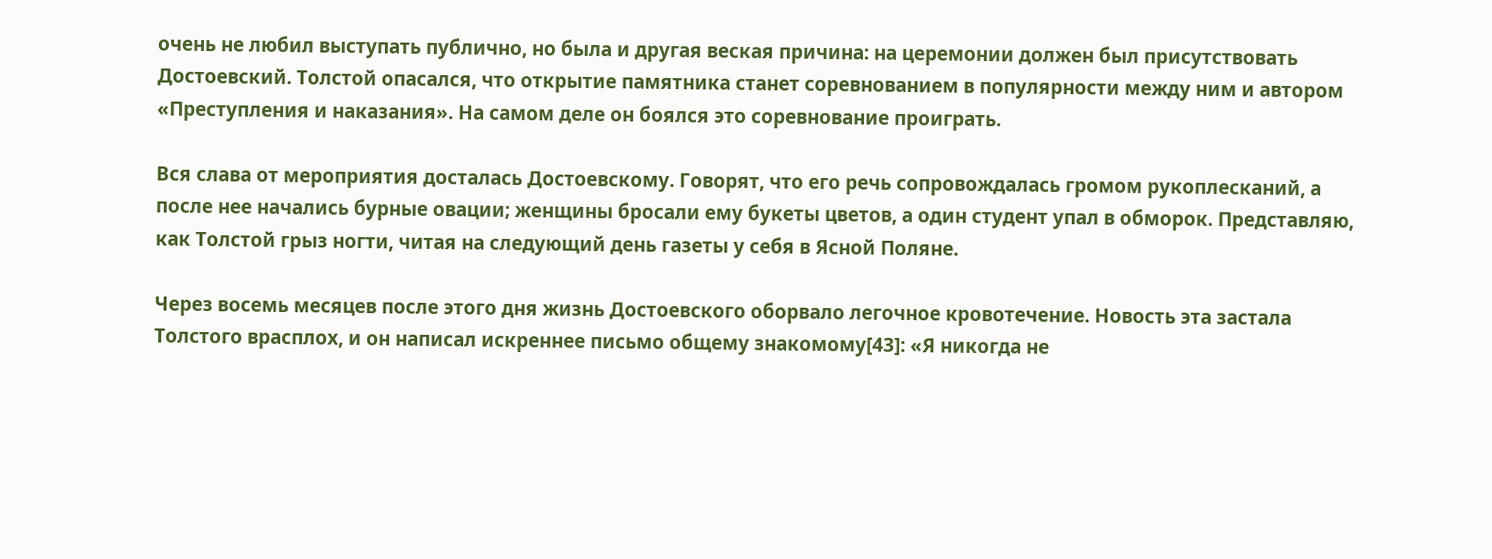очень не любил выступать публично, но была и другая веская причина: на церемонии должен был присутствовать Достоевский. Толстой опасался, что открытие памятника станет соревнованием в популярности между ним и автором «Преступления и наказания». На самом деле он боялся это соревнование проиграть.

Вся слава от мероприятия досталась Достоевскому. Говорят, что его речь сопровождалась громом рукоплесканий, а после нее начались бурные овации; женщины бросали ему букеты цветов, а один студент упал в обморок. Представляю, как Толстой грыз ногти, читая на следующий день газеты у себя в Ясной Поляне.

Через восемь месяцев после этого дня жизнь Достоевского оборвало легочное кровотечение. Новость эта застала Толстого врасплох, и он написал искреннее письмо общему знакомому[43]: «Я никогда не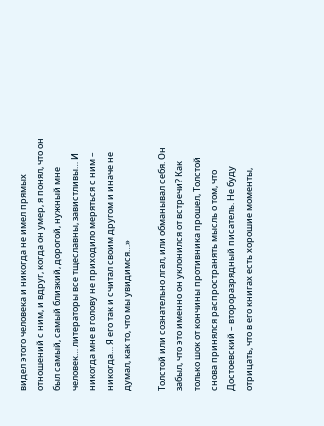видел этого человека и никогда не имел прямых отношений с ним, и вдруг, когда он умер, я понял, что он был самый, самый близкий, дорогой, нужный мне человек… литераторы все тщеславны, завистливы… И никогда мне в голову не приходило меряться с ним – никогда… Я его так и считал своим другом и иначе не думал, как то, что мы увидимся…»

Толстой или сознательно лгал, или обманывал себя. Он забыл, что это именно он уклонился от встречи? Как только шок от кончины противника прошел, Толстой снова принялся распространять мысль о том, что Достоевский – второразрядный писатель. Не буду отрицать, что в его книгах есть хорошие моменты,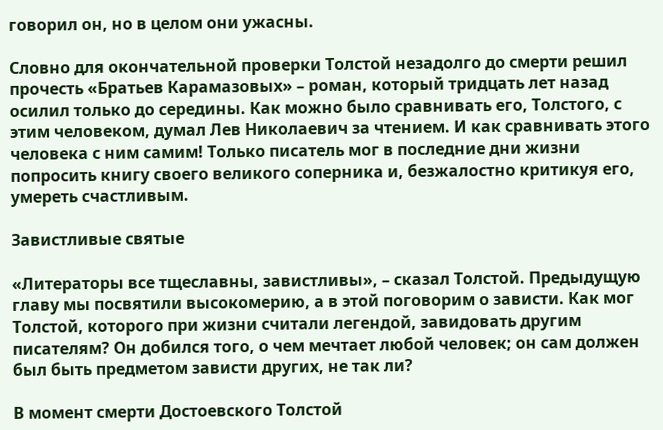говорил он, но в целом они ужасны.

Словно для окончательной проверки Толстой незадолго до смерти решил прочесть «Братьев Карамазовых» – роман, который тридцать лет назад осилил только до середины. Как можно было сравнивать его, Толстого, с этим человеком, думал Лев Николаевич за чтением. И как сравнивать этого человека с ним самим! Только писатель мог в последние дни жизни попросить книгу своего великого соперника и, безжалостно критикуя его, умереть счастливым.

Завистливые святые

«Литераторы все тщеславны, завистливы», – сказал Толстой. Предыдущую главу мы посвятили высокомерию, а в этой поговорим о зависти. Как мог Толстой, которого при жизни считали легендой, завидовать другим писателям? Он добился того, о чем мечтает любой человек; он сам должен был быть предметом зависти других, не так ли?

В момент смерти Достоевского Толстой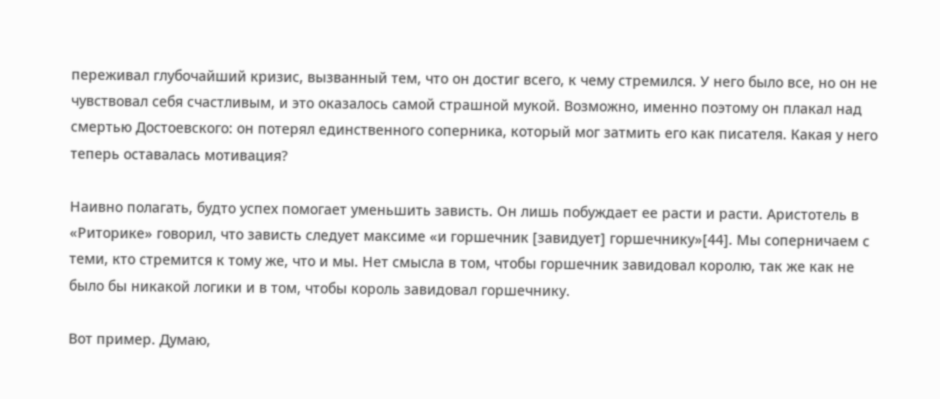переживал глубочайший кризис, вызванный тем, что он достиг всего, к чему стремился. У него было все, но он не чувствовал себя счастливым, и это оказалось самой страшной мукой. Возможно, именно поэтому он плакал над смертью Достоевского: он потерял единственного соперника, который мог затмить его как писателя. Какая у него теперь оставалась мотивация?

Наивно полагать, будто успех помогает уменьшить зависть. Он лишь побуждает ее расти и расти. Аристотель в «Риторике» говорил, что зависть следует максиме «и горшечник [завидует] горшечнику»[44]. Мы соперничаем с теми, кто стремится к тому же, что и мы. Нет смысла в том, чтобы горшечник завидовал королю, так же как не было бы никакой логики и в том, чтобы король завидовал горшечнику.

Вот пример. Думаю,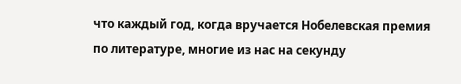что каждый год, когда вручается Нобелевская премия по литературе, многие из нас на секунду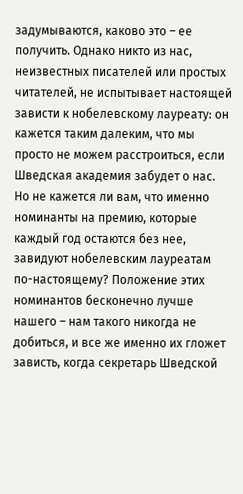задумываются, каково это – ее получить. Однако никто из нас, неизвестных писателей или простых читателей, не испытывает настоящей зависти к нобелевскому лауреату: он кажется таким далеким, что мы просто не можем расстроиться, если Шведская академия забудет о нас. Но не кажется ли вам, что именно номинанты на премию, которые каждый год остаются без нее, завидуют нобелевским лауреатам по-настоящему? Положение этих номинантов бесконечно лучше нашего – нам такого никогда не добиться, и все же именно их гложет зависть, когда секретарь Шведской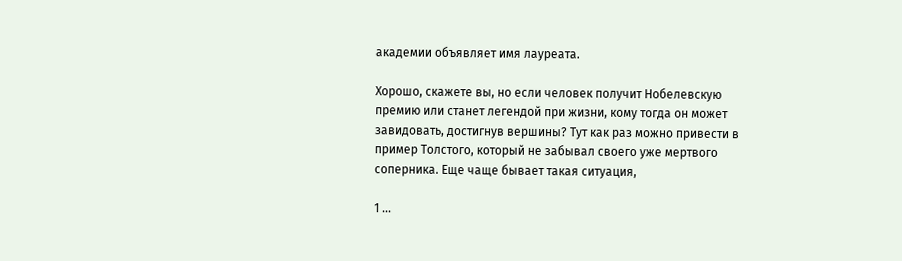академии объявляет имя лауреата.

Хорошо, скажете вы, но если человек получит Нобелевскую премию или станет легендой при жизни, кому тогда он может завидовать, достигнув вершины? Тут как раз можно привести в пример Толстого, который не забывал своего уже мертвого соперника. Еще чаще бывает такая ситуация,

1 ...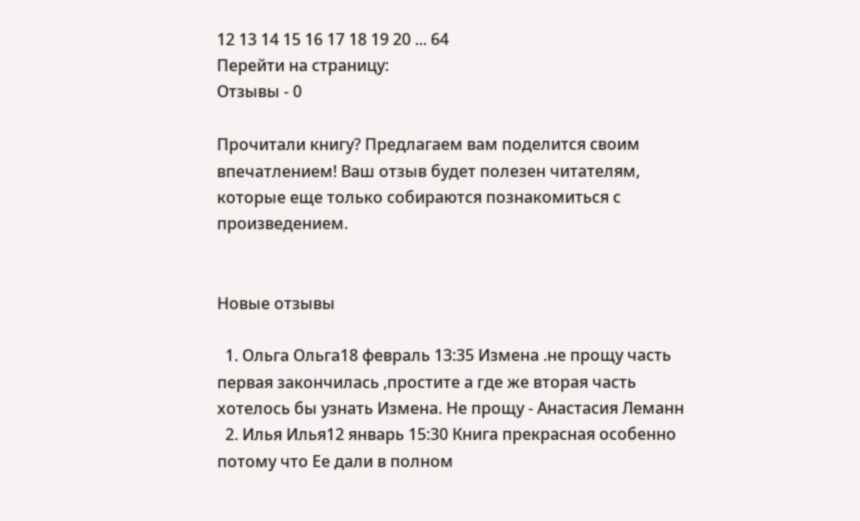12 13 14 15 16 17 18 19 20 ... 64
Перейти на страницу:
Отзывы - 0

Прочитали книгу? Предлагаем вам поделится своим впечатлением! Ваш отзыв будет полезен читателям, которые еще только собираются познакомиться с произведением.


Новые отзывы

  1. Ольга Ольга18 февраль 13:35 Измена .не прощу часть первая закончилась ,простите а где же вторая часть хотелось бы узнать Измена. Не прощу - Анастасия Леманн
  2. Илья Илья12 январь 15:30 Книга прекрасная особенно потому что Ее дали в полном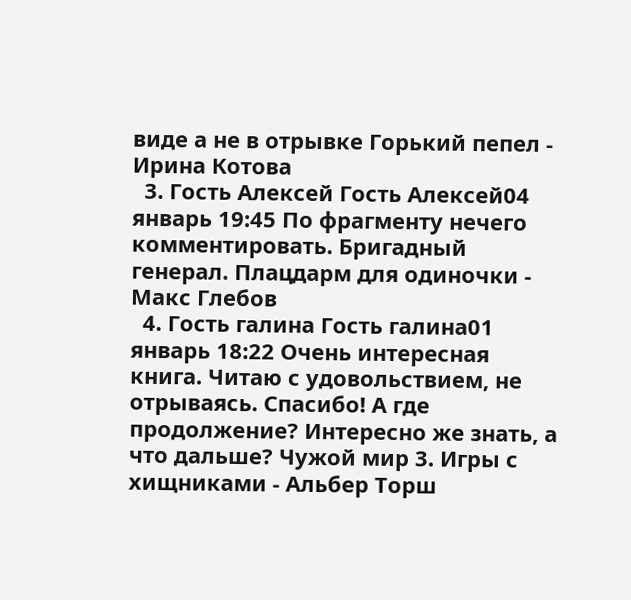виде а не в отрывке Горький пепел - Ирина Котова
  3. Гость Алексей Гость Алексей04 январь 19:45 По фрагменту нечего комментировать. Бригадный генерал. Плацдарм для одиночки - Макс Глебов
  4. Гость галина Гость галина01 январь 18:22 Очень интересная книга. Читаю с удовольствием, не отрываясь. Спасибо! А где продолжение? Интересно же знать, а что дальше? Чужой мир 3. Игры с хищниками - Альбер Торш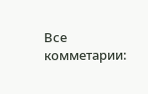Все комметарии: